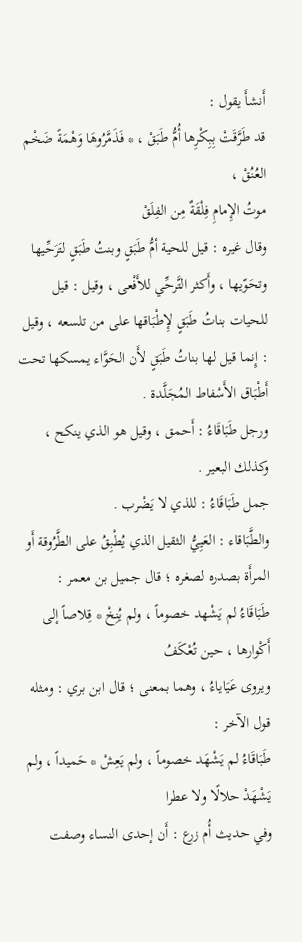أَنشأَ يقول :
قد طَرَّقَتْ بِبِكْرِها أُمُّ طَبَقْ ، * فَذَمَّرُوهَا وَهْمَةً ضَخْم العُنُقْ ،
موتُ الإِمامِ فِلْقَةٌ مِن الفِلَقْ
وقال غيره : قيل للحية أمُّ طَبَقٍ وبنتُ طَبَقٍ لتَرَحِّيها وتحَوّيها ، وأَكثر التَّرحِّي للأَفْعى ، وقيل : قيل للحيات بناتُ طَبَقٍ لإِطْبَاقها على من تلسعه ، وقيل : إِنما قيل لها بناتُ طَبَقٍ لأَن الحَوَّاء يمسكها تحت أَطْبَاق الأَسْفاط المُجَلَّدة .
ورجل طَبَاقَاءُ : أَحمق ، وقيل هو الذي ينكح ، وكذلك البعير .
جمل طَبَاقَاءُ : للذي لا يَضْرب .
والطَّبَاقاء : العَيِيُّ الثقيل الذي يُطْبِقُ على الطَّرُوقة أَو المرأَة بصدره لصغره ؛ قال جميل بن معمر :
طَبَاقَاءُ لم يَشْهد خصوماً ، ولم يُنِخْ * قِلاصاً إلى أَكْوارها ، حين تُعْكَفُ
ويروى عَيَاياءُ ، وهما بمعنى ؛ قال ابن بري : ومثله قول الآخر :
طَبَاقَاءُ لم يَشْهَد خصوماً ، ولم يَعِشْ * حَميداً ، ولم يَشْهَدْ حلالًا ولا عطرا
وفي حديث أُم زرع : أَن إحدى النساء وصفت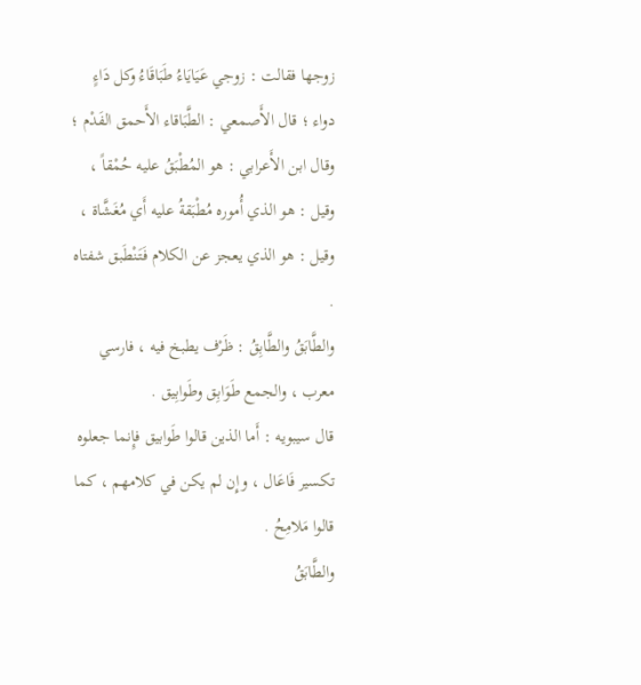زوجها فقالت : زوجي عَيَايَاءُ طَبَاقَاءُ وكل دَاءٍ دواء ؛ قال الأَصمعي : الطَّبَاقاء الأَحمق الفَدْم ؛ وقال ابن الأَعرابي : هو المُطْبَقُ عليه حُمْقاً ، وقيل : هو الذي أُموره مُطْبَقةُ عليه أَي مُغَشَّاة ، وقيل : هو الذي يعجز عن الكلام فَتَنْطَبق شفتاه .
والطَّابَقُ والطَّابِقُ : ظَرْف يطبخ فيه ، فارسي معرب ، والجمع طَوَابِق وطَوابِيق .
قال سيبويه : أَما الذين قالوا طَوابيق فإِنما جعلوه تكسير فَاعَال ، وإِن لم يكن في كلامهم ، كما قالوا مَلامِحُ .
والطَّابَقُ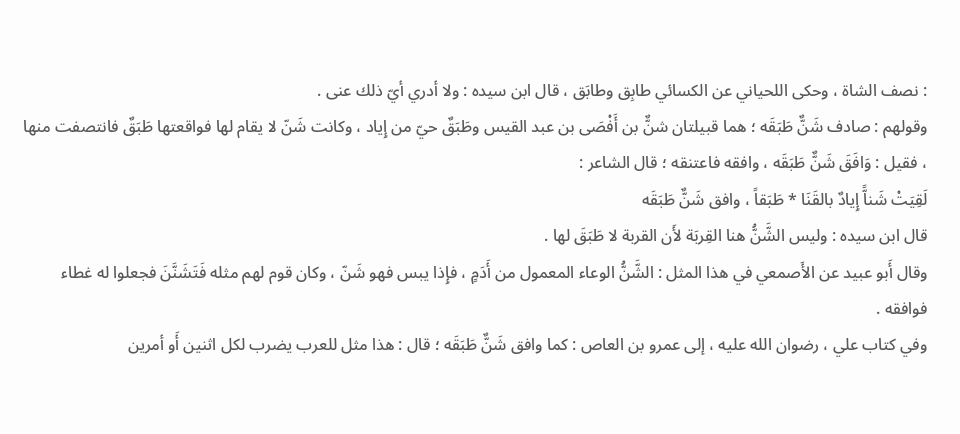: نصف الشاة ، وحكى اللحياني عن الكسائي طابِق وطابَق ، قال ابن سيده : ولا أدري أيّ ذلك عنى .
وقولهم : صادف شَنٌّ طَبَقَه ؛ هما قبيلتان شنٌّ بن أَفْصَى بن عبد القيس وطَبَقٌ حيّ من إِياد ، وكانت شَنّ لا يقام لها فواقعتها طَبَقٌ فانتصفت منها ، فقيل : وَافَقَ شَنٌّ طَبَقَه ، وافقه فاعتنقه ؛ قال الشاعر :
لَقِيَتْ شَناًّ إِيادٌ بالقَنَا * طَبَقاً ، وافق شَنٌّ طَبَقَه
قال ابن سيده : وليس الشَّنُّ هنا القِربَة لأَن القربة لا طَبَقَ لها .
وقال أَبو عبيد عن الأَصمعي في هذا المثل : الشَّنُّ الوعاء المعمول من أَدَمٍ ، فإِذا يبس فهو شَنّ ، وكان قوم لهم مثله فَتَشَنَّنَ فجعلوا له غطاء فوافقه .
وفي كتاب علي ، رضوان الله عليه ، إلى عمرو بن العاص : كما وافق شَنٌّ طَبَقَه ؛ قال : هذا مثل للعرب يضرب لكل اثنين أَو أمرين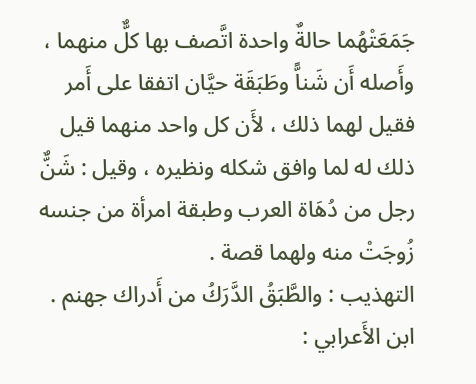جَمَعَتْهُما حالةٌ واحدة اتَّصف بها كلٌّ منهما ، وأَصله أَن شَناًّ وطَبَقَة حيَّان اتفقا على أَمر فقيل لهما ذلك ، لأَن كل واحد منهما قيل ذلك له لما وافق شكله ونظيره ، وقيل : شَنٌّ رجل من دُهَاة العرب وطبقة امرأة من جنسه زُوجَتْ منه ولهما قصة .
التهذيب : والطَّبَقُ الدَّرَكُ من أَدراك جهنم .
ابن الأَعرابي :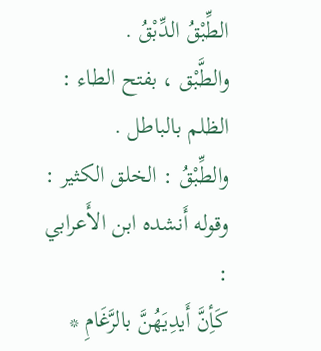الطِّبْقُ الدِّبْقُ .
والطَّبْق ، بفتح الطاء : الظلم بالباطل .
والطِّبْقُ : الخلق الكثير : وقوله أَنشده ابن الأَعرابي :
كَأِنَّ أَيدِيَهُنَّ بالرَّغَامِ *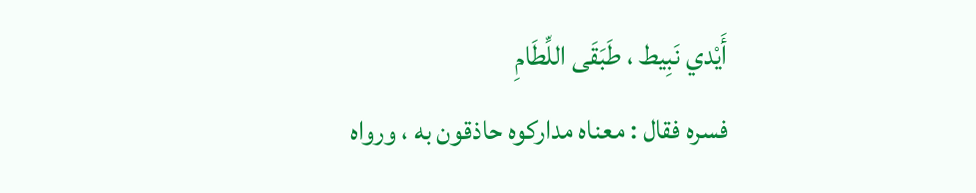أَيْدي نَبِيط ، طَبَقَى اللِّطَامِ
فسره فقال : معناه مداركوه حاذقون به ، ورواه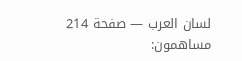لسان العرب — صفحة 214
مساهمون: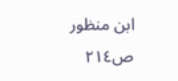ابن منظور
ص٢١٤